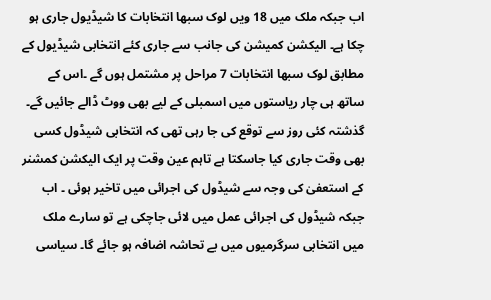اب جبکہ ملک میں 18 ویں لوک سبھا انتخابات کا شیڈیول جاری ہو چکا ہے۔ الیکشن کمیشن کی جانب سے جاری کئے انتخابی شیڈیول کے مطابق لوک سبھا انتخابات 7 مراحل پر مشتمل ہوں گے ۔اس کے ساتھ ہی چار ریاستوں میں اسمبلی کے لیے بھی ووٹ ڈالے جائیں گے۔ گذشتہ کئی روز سے توقع کی جا رہی تھی کہ انتخابی شیڈول کسی بھی وقت جاری کیا جاسکتا ہے تاہم عین وقت پر ایک الیکشن کمشنر کے استعفیٰ کی وجہ سے شیڈول کی اجرائی میں تاخیر ہوئی ۔ اب جبکہ شیڈول کی اجرائی عمل میں لائی جاچکی ہے تو سارے ملک میں انتخابی سرگرمیوں میں بے تحاشہ اضافہ ہو جائے گا۔ سیاسی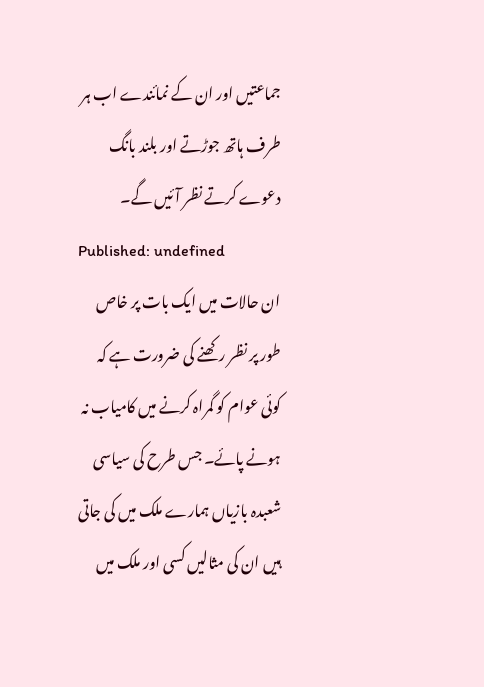جماعتیں اور ان کے نمائندے اب ہر طرف ہاتھ جوڑتے اور بلند بانگ دعوے کرتے نظر آئیں گے۔
Published: undefined
ان حالات میں ایک بات پر خاص طور پر نظر رکھنے کی ضرورت ہے کہ کوئی عوام کو گمراہ کرنے میں کامیاب نہ ہونے پائے۔ جس طرح کی سیاسی شعبدہ بازیاں ہمارے ملک میں کی جاتی ہیں ان کی مثالیں کسی اور ملک میں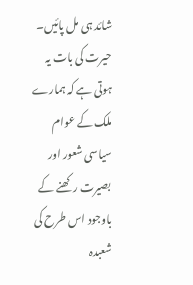شائد ہی مل پائیں۔ حیرت کی بات یہ ہوتی ہے کہ ہمارے ملک کے عوام سیاسی شعور اور بصیرت رکھنے کے باوجود اس طرح کی شعبدہ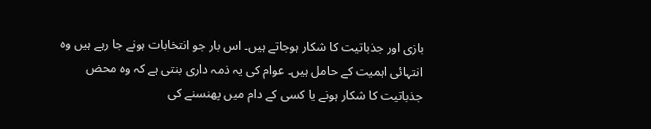بازی اور جذباتیت کا شکار ہوجاتے ہیں۔ اس بار جو انتخابات ہونے جا رہے ہیں وہ انتہائی اہمیت کے حامل ہیں۔ عوام کی یہ ذمہ داری بنتی ہے کہ وہ محض جذباتیت کا شکار ہونے یا کسی کے دام میں پھنسنے کی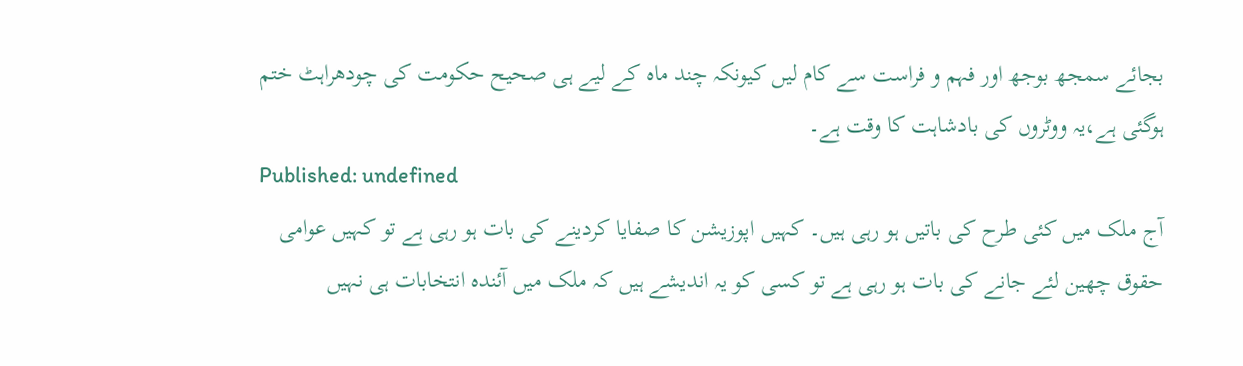بجائے سمجھ بوجھ اور فہم و فراست سے کام لیں کیونکہ چند ماہ کے لیے ہی صحیح حکومت کی چودھراہٹ ختم ہوگئی ہے،یہ ووٹروں کی بادشاہت کا وقت ہے۔
Published: undefined
آج ملک میں کئی طرح کی باتیں ہو رہی ہیں۔ کہیں اپوزیشن کا صفایا کردینے کی بات ہو رہی ہے تو کہیں عوامی حقوق چھین لئے جانے کی بات ہو رہی ہے تو کسی کو یہ اندیشے ہیں کہ ملک میں آئندہ انتخابات ہی نہیں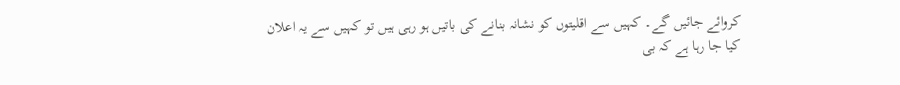کروائے جائیں گے۔ کہیں سے اقلیتوں کو نشانہ بنانے کی باتیں ہو رہی ہیں تو کہیں سے یہ اعلان کیا جا رہا ہے کہ بی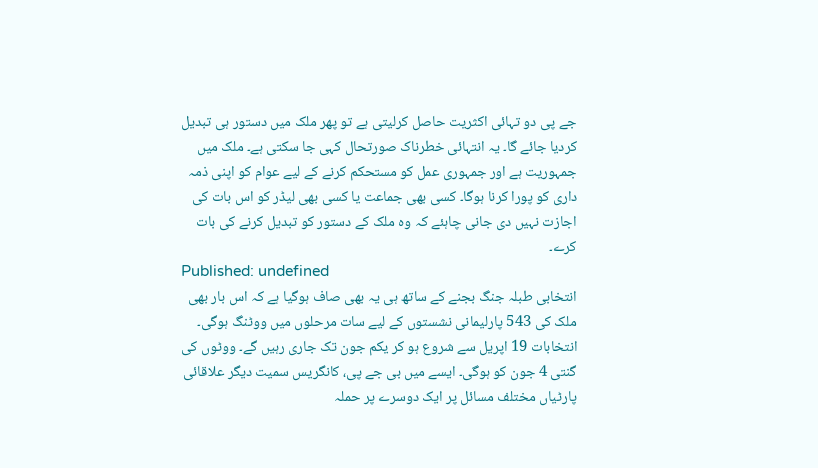جے پی دو تہائی اکثریت حاصل کرلیتی ہے تو پھر ملک میں دستور ہی تبدیل کردیا جائے گا۔ یہ انتہائی خطرناک صورتحال کہی جا سکتی ہے۔ ملک میں جمہوریت ہے اور جمہوری عمل کو مستحکم کرنے کے لیے عوام کو اپنی ذمہ داری کو پورا کرنا ہوگا۔ کسی بھی جماعت یا کسی بھی لیڈر کو اس بات کی اجازت نہیں دی جانی چاہئے کہ وہ ملک کے دستور کو تبدیل کرنے کی بات کرے۔
Published: undefined
انتخابی طبلہ جنگ بجنے کے ساتھ ہی یہ بھی صاف ہوگیا ہے کہ اس بار بھی ملک کی 543 پارلیمانی نشستوں کے لیے سات مرحلوں میں ووٹنگ ہوگی۔ انتخابات 19 اپریل سے شروع ہو کر یکم جون تک جاری رہیں گے۔ ووٹوں کی گنتی 4 جون کو ہوگی۔ ایسے میں بی جے پی، کانگریس سمیت دیگر علاقائی پارٹیاں مختلف مسائل پر ایک دوسرے پر حملہ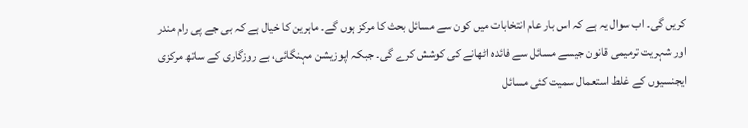کریں گی۔ اب سوال یہ ہے کہ اس بار عام انتخابات میں کون سے مسائل بحث کا مرکز ہوں گے۔ ماہرین کا خیال ہے کہ بی جے پی رام مندر اور شہریت ترمیمی قانون جیسے مسائل سے فائدہ اٹھانے کی کوشش کرے گی۔ جبکہ اپوزیشن مہنگائی، بے روزگاری کے ساتھ مرکزی ایجنسیوں کے غلط استعمال سمیت کئی مسائل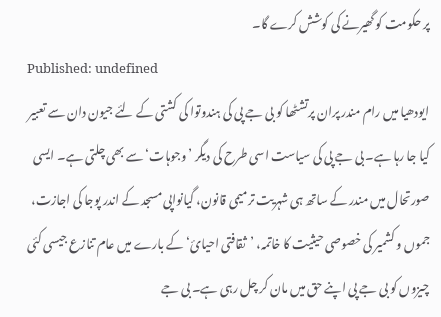پر حکومت کو گھیرنے کی کوشش کرے گا۔
Published: undefined
ایودھیا میں رام مندر پران پرتشٹھا کو بی جے پی کی ہندوتوا کی کشتی کے لئے جیون دان سے تعبیر کیا جا رہا ہے۔ بی جے پی کی سیاست اسی طرح کی دیگر ’وجوہات‘ سے بھی چلتی ہے۔ ایسی صورتحال میں مندر کے ساتھ ہی شہریت ترمیمی قانون، گیانواپی مسجد کے اندر پوجا کی اجازت، جموں و کشمیر کی خصوصی حیثیت کا خاتمہ، ’ثقافتی احیائ‘ کے بارے میں عام تنازع جیسی کئی چیزوں کو بی جے پی اپنے حق میں مان کر چل رہی ہے۔ بی جے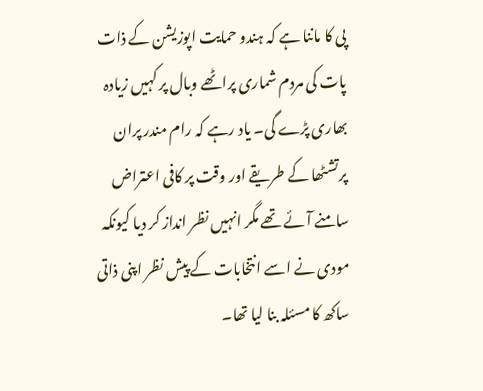پی کا ماننا ہے کہ ہندو حمایت اپوزیشن کے ذات پات کی مردم شماری پراٹھے وبال پر کہیں زیادہ بھاری پڑے گی۔ یاد رہے کہ رام مندر پران پرتشٹھا کے طریقے اور وقت پر کافی اعتراض سامنے آئے تھے مگر انہیں نظر انداز کر دیا کیونکہ مودی نے اسے انتخابات کے پیش نظر اپنی ذاتی ساکھ کا مسئلہ بنا لیا تھا۔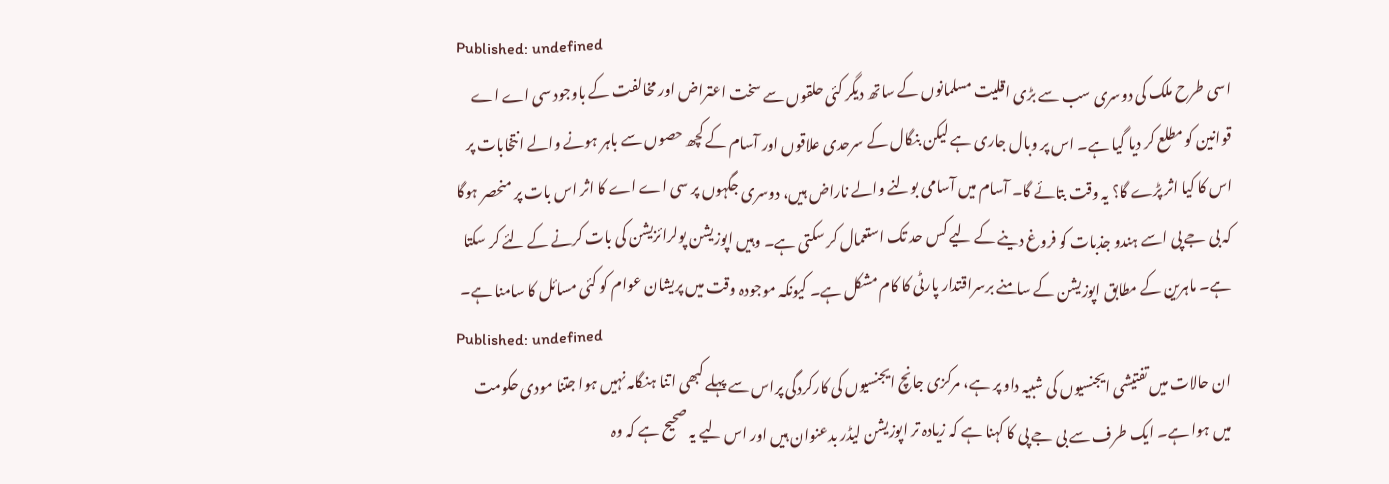Published: undefined
اسی طرح ملک کی دوسری سب سے بڑی اقلیت مسلمانوں کے ساتھ دیگر کئی حلقوں سے سخت اعتراض اور مخالفت کے باوجود سی اے اے قوانین کو مطلع کر دیا گیا ہے۔ اس پر وبال جاری ہے لیکن بنگال کے سرحدی علاقوں اور آسام کے کچھ حصوں سے باہر ہونے والے انتخابات پر اس کا کیا اثر پڑے گا؟ یہ وقت بتائے گا۔ آسام میں آسامی بولنے والے ناراض ہیں، دوسری جگہوں پر سی اے اے کا اثر اس بات پر منحصر ہوگا کہ بی جے پی اسے ہندو جذبات کو فروغ دینے کے لیے کس حد تک استعمال کر سکتی ہے۔ وہیں اپوزیشن پولرائزیشن کی بات کرنے کے لئے کر سکتا ہے۔ ماہرین کے مطابق اپوزیشن کے سامنے برسراقتدار پارٹی کا کام مشکل ہے۔ کیونکہ موجودہ وقت میں پریشان عوام کو کئی مسائل کا سامنا ہے۔
Published: undefined
ان حالات میں تفتیشی ایجنسیوں کی شبیہ داو پر ہے، مرکزی جانچ ایجنسیوں کی کارکردگی پراس سے پہلے کبھی اتنا ہنگامہ نہیں ہوا جتنا مودی حکومت میں ہوا ہے۔ ایک طرف سے بی جے پی کا کہنا ہے کہ زیادہ تر اپوزیشن لیڈر بدعنوان ہیں اور اس لیے یہ صحیح ہے کہ وہ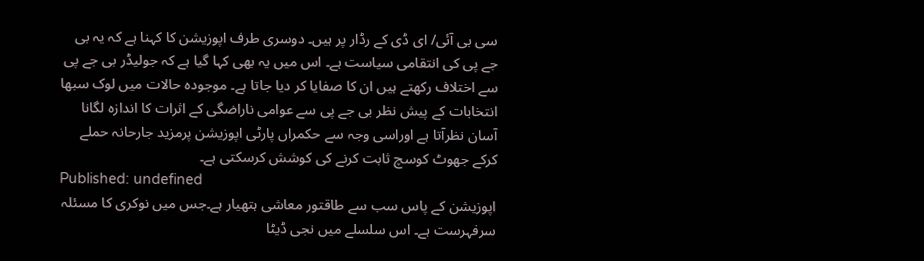سی بی آئی/ ای ڈی کے رڈار پر ہیں۔ دوسری طرف اپوزیشن کا کہنا ہے کہ یہ بی جے پی کی انتقامی سیاست ہے۔ اس میں یہ بھی کہا گیا ہے کہ جولیڈر بی جے پی سے اختلاف رکھتے ہیں ان کا صفایا کر دیا جاتا ہے۔ موجودہ حالات میں لوک سبھا انتخابات کے پیش نظر بی جے پی سے عوامی ناراضگی کے اثرات کا اندازہ لگانا آسان نظرآتا ہے اوراسی وجہ سے حکمراں پارٹی اپوزیشن پرمزید جارحانہ حملے کرکے جھوٹ کوسچ ثابت کرنے کی کوشش کرسکتی ہے۔
Published: undefined
اپوزیشن کے پاس سب سے طاقتور معاشی ہتھیار ہے۔جس میں نوکری کا مسئلہ سرفہرست ہے۔ اس سلسلے میں نجی ڈیٹا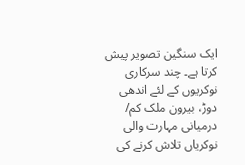ایک سنگین تصویر پیش کرتا ہے۔ چند سرکاری نوکریوں کے لئے اندھی دوڑ، بیرون ملک کم/ درمیانی مہارت والی نوکریاں تلاش کرنے کی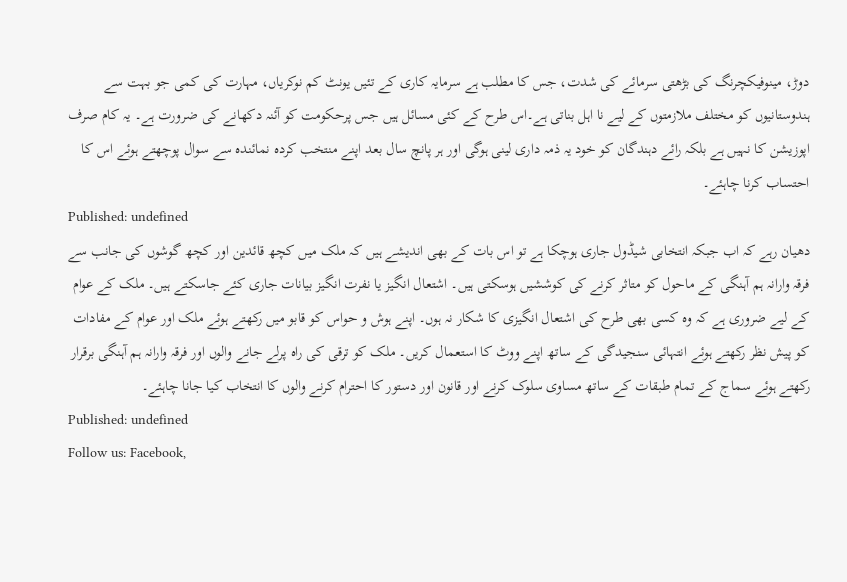دوڑ، مینوفیکچرنگ کی بڑھتی سرمائے کی شدت، جس کا مطلب ہے سرمایہ کاری کے تئیں یونٹ کم نوکریاں، مہارت کی کمی جو بہت سے ہندوستانیوں کو مختلف ملازمتوں کے لیے نا اہل بناتی ہے۔اس طرح کے کئی مسائل ہیں جس پرحکومت کو آئنہ دکھانے کی ضرورت ہے۔ یہ کام صرف اپوزیشن کا نہیں ہے بلکہ رائے دہندگان کو خود یہ ذمہ داری لینی ہوگی اور ہر پانچ سال بعد اپنے منتخب کردہ نمائندہ سے سوال پوچھتے ہوئے اس کا احتساب کرنا چاہئے۔
Published: undefined
دھیان رہے کہ اب جبکہ انتخابی شیڈول جاری ہوچکا ہے تو اس بات کے بھی اندیشے ہیں کہ ملک میں کچھ قائدین اور کچھ گوشوں کی جانب سے فرقہ وارانہ ہم آہنگی کے ماحول کو متاثر کرنے کی کوششیں ہوسکتی ہیں۔ اشتعال انگیز یا نفرت انگیز بیانات جاری کئے جاسکتے ہیں۔ ملک کے عوام کے لیے ضروری ہے کہ وہ کسی بھی طرح کی اشتعال انگیزی کا شکار نہ ہوں۔ اپنے ہوش و حواس کو قابو میں رکھتے ہوئے ملک اور عوام کے مفادات کو پیش نظر رکھتے ہوئے انتہائی سنجیدگی کے ساتھ اپنے ووٹ کا استعمال کریں۔ ملک کو ترقی کی راہ پرلے جانے والوں اور فرقہ وارانہ ہم آہنگی برقرار رکھتے ہوئے سماج کے تمام طبقات کے ساتھ مساوی سلوک کرنے اور قانون اور دستور کا احترام کرنے والوں کا انتخاب کیا جانا چاہئے۔
Published: undefined
Follow us: Facebook,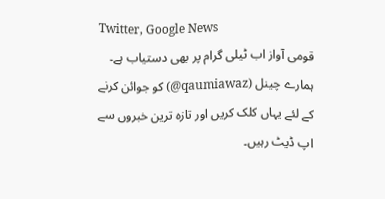Twitter, Google News
قومی آواز اب ٹیلی گرام پر بھی دستیاب ہے۔ ہمارے چینل (qaumiawaz@) کو جوائن کرنے کے لئے یہاں کلک کریں اور تازہ ترین خبروں سے اپ ڈیٹ رہیں۔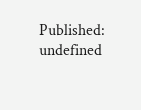Published: undefined